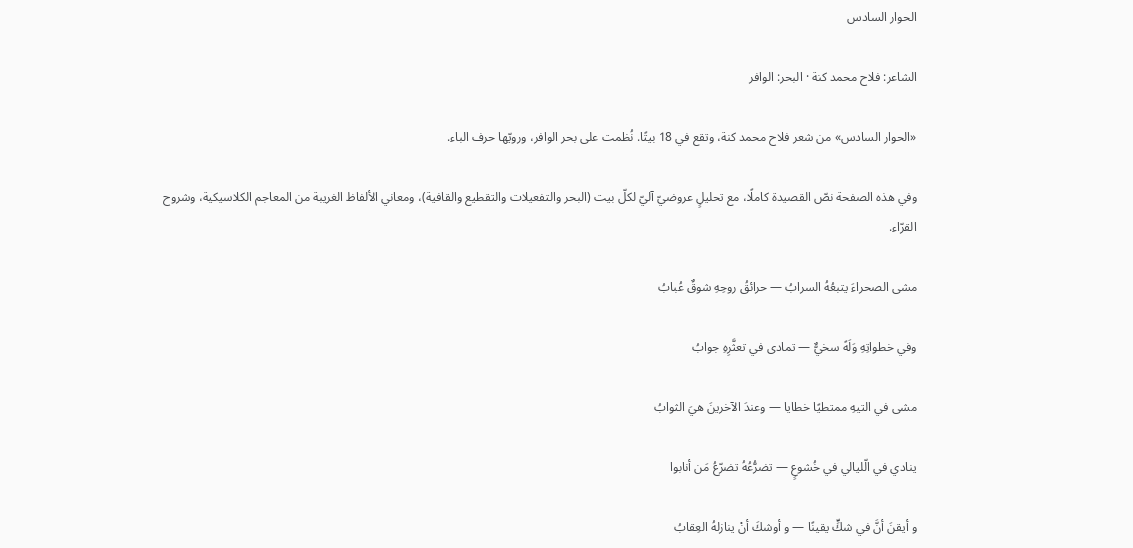الحوار السادس

الشاعر: فلاح محمد كنة · البحر: الوافر

«الحوار السادس» من شعر فلاح محمد كنة، وتقع في 18 بيتًا. نُظمت على بحر الوافر، ورويّها حرف الباء.

وفي هذه الصفحة نصّ القصيدة كاملًا، مع تحليلٍ عروضيّ آليّ لكلّ بيت (البحر والتفعيلات والتقطيع والقافية)، ومعاني الألفاظ الغريبة من المعاجم الكلاسيكية، وشروح القرّاء.

مشى الصحراءَ يتبعُهُ السرابُ — حرائقُ روحِهِ شوقٌ عُبابُ

وفي خطواتِهِ وَلَهً سخيٌّ — تمادى في تعثَّرِهِ جوابُ

مشى في التيهِ ممتطيًا خطايا — وعندَ الآخرينَ هيَ الثوابُ

ينادي في الّليالي في خُشوعٍ — تضرُّعُهُ تضرّعُ مَن أنابوا

و أيقنَ أنَّ في شكٍّ يقينًا — و أوشكَ أنْ ينازلهُ العِقابُ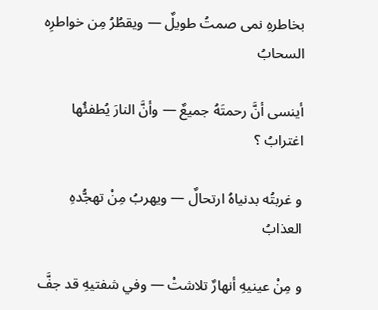بخاطرهِ نمى صمتُ طويلٌ — ويقطُرُ مِن خواطرِه السحابُ

أينسى أنَّ رحمتَهُ جميعٌ — وأنَّ النارَ يُطفئُها اغترابُ ؟

و غربتُه بدنياهُ ارتحالٌ — ويهربُ مِنْ تهجُّدهِ العذابُ

و مِنْ عينيهِ أنهارٌ تلاشتْ — وفي شفتيهِ قد جفَّ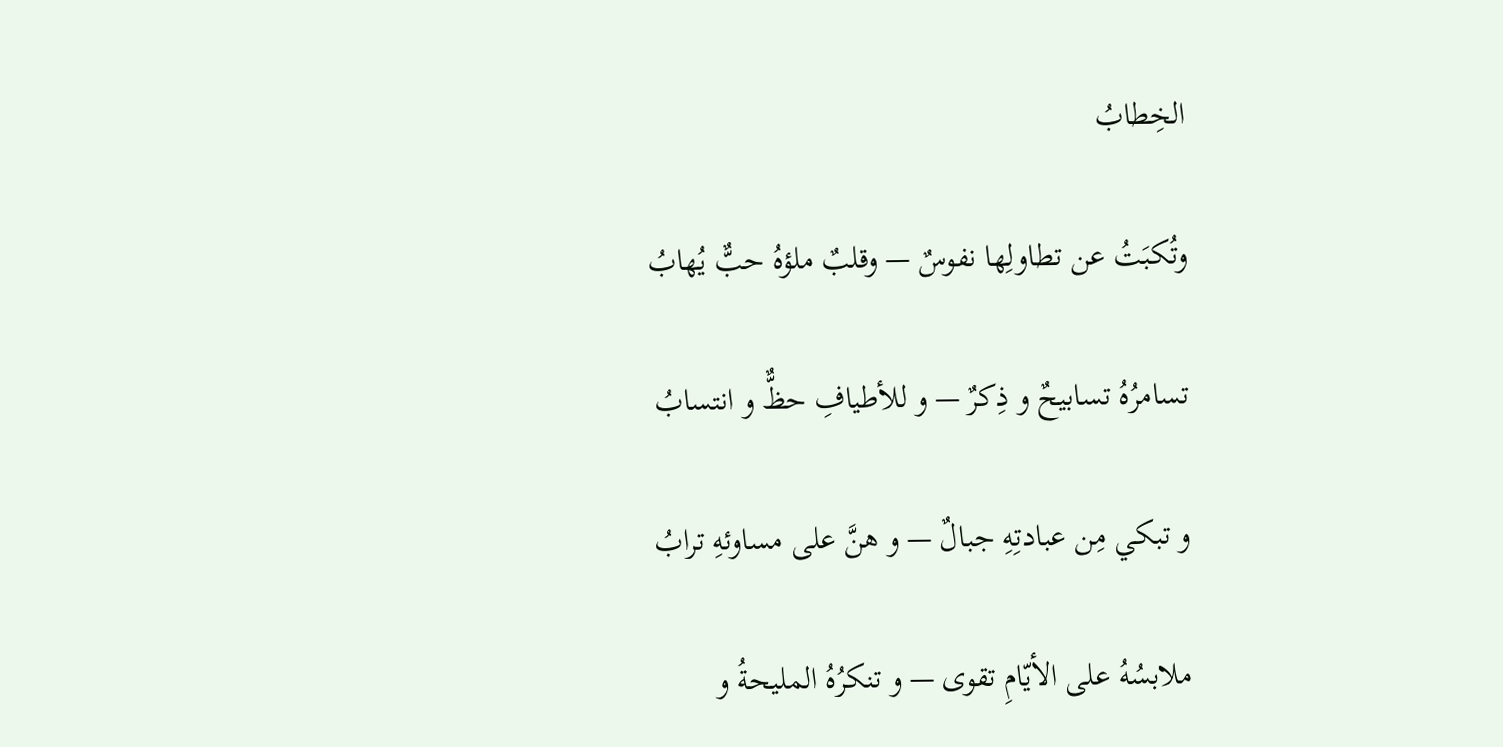الخِطابُ

وتُكبَتُ عن تطاولِها نفوسٌ — وقلبٌ ملؤهُ حبٌّ يُهابُ

تسامرُهُ تسابيحٌ و ذِكرٌ — و للأطيافِ حظٌّ و انتسابُ

و تبكي مِن عبادتِهِ جبالٌ — و هنَّ على مساوئهِ ترابُ

ملابسُهُ على الأيّامِ تقوى — و تنكرُهُ المليحةُ و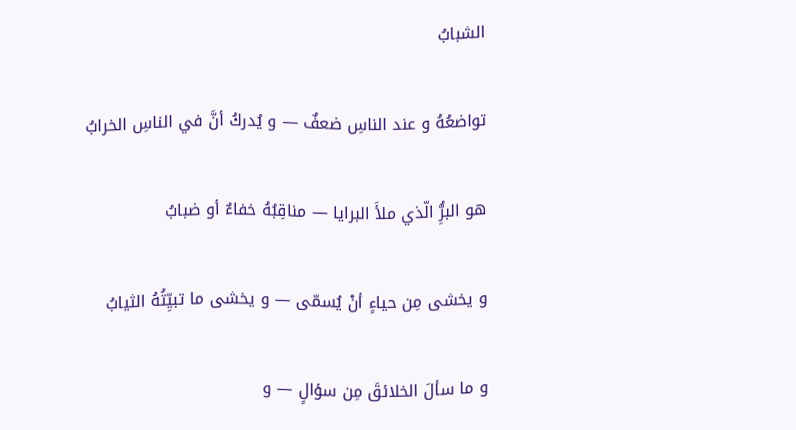الشبابُ

تواضعُهُ و عند الناسِ ضعفٌ — و يُدركُ أنَّ في الناسِ الخرابُ

هو البرُِّ الّذي ملأَ البرايا — مناقِبُهُ خفاءٌ أو ضبابُ

و يخشى مِن حياءٍ أنْ يُسمّى — و يخشى ما تبيِّتُهُ الثيابُ

و ما سألَ الخلائقَ مِن سؤالٍ — و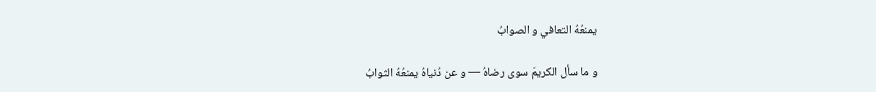يمنعُهُ التعافي و الصوابُ

و ما سأل الكريمَ سوى رضاهُ — و عن دُنياهُ يمنعُهُ الثوابُ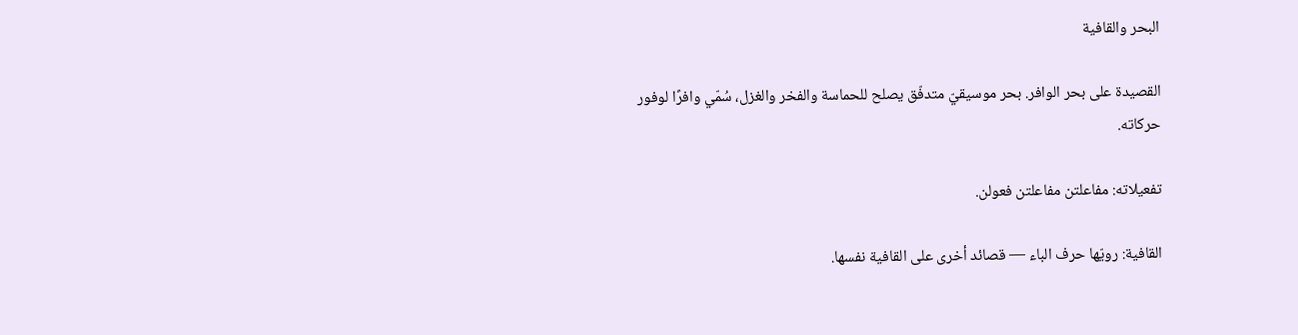البحر والقافية

القصيدة على بحر الوافر. بحر موسيقيّ متدفّق يصلح للحماسة والفخر والغزل، سُمّي وافرًا لوفور حركاته.

تفعيلاته: مفاعلتن مفاعلتن فعولن.

القافية: رويّها حرف الباء — قصائد أخرى على القافية نفسها.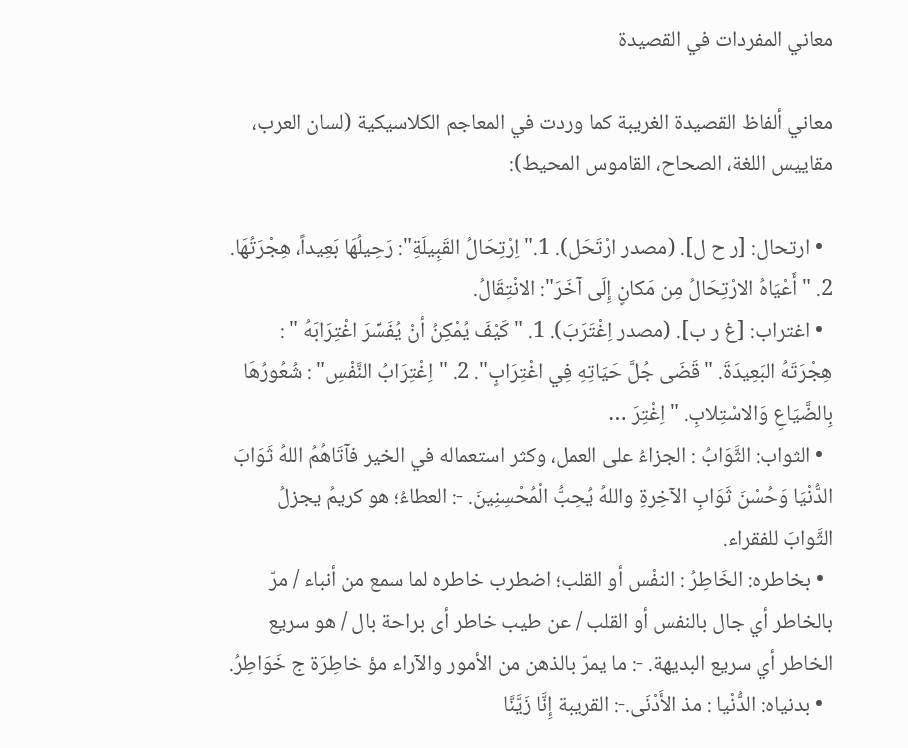معاني المفردات في القصيدة

معاني ألفاظ القصيدة الغريبة كما وردت في المعاجم الكلاسيكية (لسان العرب، مقاييس اللغة، الصحاح، القاموس المحيط):

  • ارتحال: [ر ح ل]. (مصدر ارْتَحَل). 1."اِرْتِحَالُ القَبِيلَةِ": رَحِيلُهَا بَعِيداً، هِجْرَتُهَا. 2. "أَعْيَاهُ الارْتِحَالُ مِن مَكانٍ إِلَى آخَرَ": الانْتِقَالُ.
  • اغتراب: [غ ر ب]. (مصدر اِغْتَرَبَ). 1. "كَيْفَ يُمْكِنُ أنْ يُفَسِّرَ اغْتِرَابَهُ " : هِجْرَتَهُ البَعِيدَةَ. "قَضَى جُلَّ حَيَاتِهِ فِي اغْتِرَابٍ". 2. "اِغْتِرَابُ النَّفْسِ" : شُعُورُهَا بِالضَّيَاعِ وَالاسْتِلابِ. "اِغْتِرَ …
  • الثواب: الثَّوَابُ : الجزاءُ على العمل، وكثر استعماله في الخير فآتَاهُمُ اللهُ ثَوَابَ الدُّنْيَا وَحُسْنَ ثَوَابِ الآخِرةِ واللهُ يُحِبُّ الْمُحْسِنِينَ. -: العطاءُ؛ هو كريمُ يجزلُ الثَّوابَ للفقراء.
  • بخاطره: الخَاطِرُ : النفْس أو القلب؛ اضطرب خاطره لما سمع من أنباء / مرّ بالخاطر أي جال بالنفس أو القلب / عن طيب خاطر أى براحة بال / هو سريع الخاطر أي سريع البديهة. -: ما يمرّ بالذهن من الأمور والآراء مؤ خاطِرَة ج خَوَاطِرُ.
  • بدنياه: الدُّنْيا : مذ الأَدْنَى.-: القريبة إِنَّا زَيَّنَّا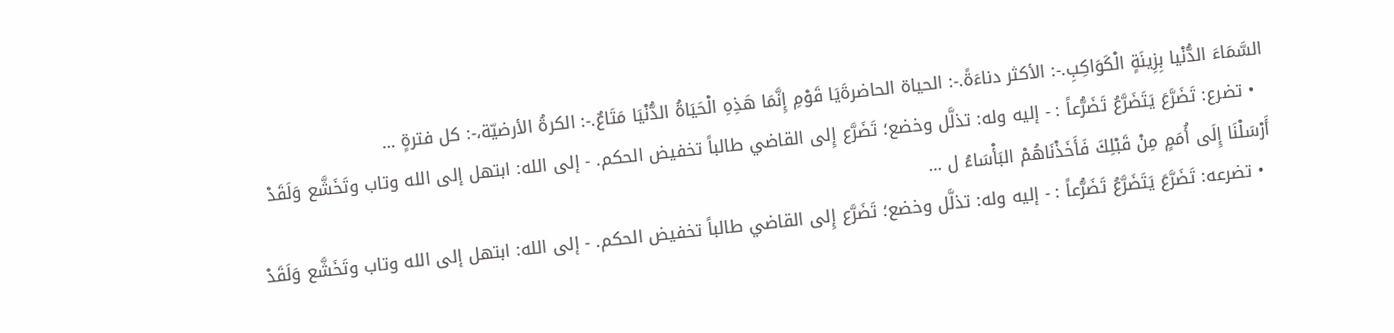السَّمَاءَ الدُّنْيا بِزِينَةٍ الْكَوَاكِبِ.-: الأكثر دناءَةً.-: الحياة الحاضرةَيَا قَوْمِ إِنَّمَا هَذِهِ الْحَيَاةُ الدُّنْيَا مَتَاعٌ.-: الكرةُ الأرضيّة،-: كل فترةٍ …
  • تضرع: تَضَرَّعَ يَتَضَرَّعُ تَضَرُّعاً : - إليه وله: تذلَّل وخضع؛ تَضَرَّع إِلى القاضي طالباً تخفيض الحكم. - إلى الله: ابتهل إلى الله وتاب وتَخَشَّع وَلَقَدْ أَرْسَلْنَا إِلَى أُمَمٍ مِنْ قَبْلِكَ فَأَخَذْنَاهُمْ البَأْسَاءُ ل …
  • تضرعه: تَضَرَّعَ يَتَضَرَّعُ تَضَرُّعاً : - إليه وله: تذلَّل وخضع؛ تَضَرَّع إِلى القاضي طالباً تخفيض الحكم. - إلى الله: ابتهل إلى الله وتاب وتَخَشَّع وَلَقَدْ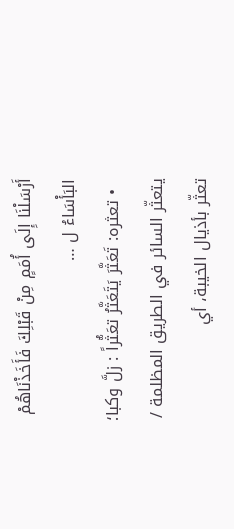أَرْسَلْنَا إِلَى أُمَمٍ مِنْ قَبْلِكَ فَأَخَذْنَاهُمْ البَأْسَاءُ ل …
  • تعثره: تَعَثَّرَ يَتَعَثَّرُ تعَثُّراً : زلَّ وكبا؛ يتعثّر السائر في الطريق المظلمة / تعثّر بأذيال الخيبة، أي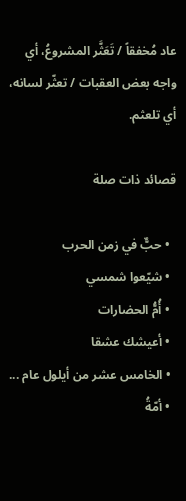عاد مُخفقاً / تَعَثَّر المشروعُ، أي واجه بعض العقبات / تعثّر لسانه، أي تلعثم.

قصائد ذات صلة

  • حبٌّ في زمن الحرب
  • شيّعوا شمسي
  • أُمُّ الحضارات
  • أعيشك عشقا
  • الخامس عشر من أيلول عام ...
  • أمّةُ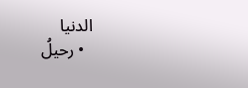الدنيا
  • رحيلُ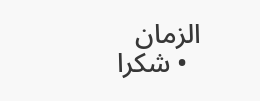الزمان
  • شكرا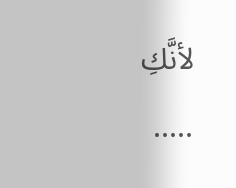لأنَّكِ .....